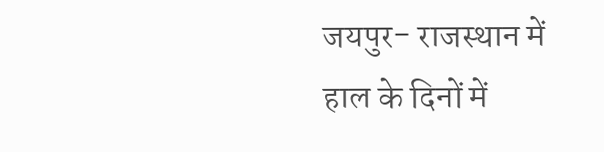जयपुर- राजस्थान में हाल के दिनों में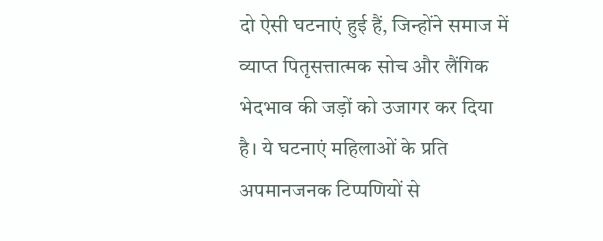दो ऐसी घटनाएं हुई हैं, जिन्होंने समाज में व्याप्त पितृसत्तात्मक सोच और लैंगिक भेदभाव की जड़ों को उजागर कर दिया है। ये घटनाएं महिलाओं के प्रति अपमानजनक टिप्पणियों से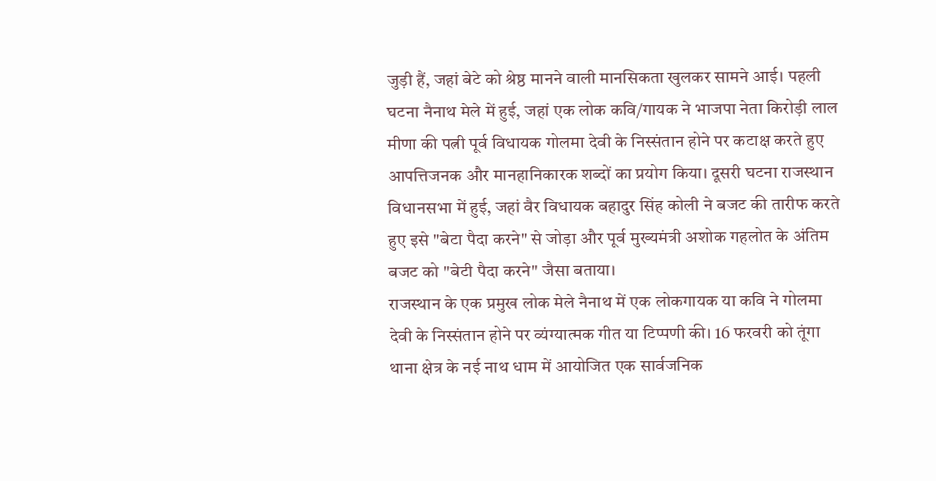जुड़ी हैं, जहां बेटे को श्रेष्ठ मानने वाली मानसिकता खुलकर सामने आई। पहली घटना नैनाथ मेले में हुई, जहां एक लोक कवि/गायक ने भाजपा नेता किरोड़ी लाल मीणा की पत्नी पूर्व विधायक गोलमा देवी के निस्संतान होने पर कटाक्ष करते हुए आपत्तिजनक और मानहानिकारक शब्दों का प्रयोग किया। दूसरी घटना राजस्थान विधानसभा में हुई, जहां वैर विधायक बहादुर सिंह कोली ने बजट की तारीफ करते हुए इसे "बेटा पैदा करने" से जोड़ा और पूर्व मुख्यमंत्री अशोक गहलोत के अंतिम बजट को "बेटी पैदा करने" जैसा बताया।
राजस्थान के एक प्रमुख लोक मेले नैनाथ में एक लोकगायक या कवि ने गोलमा देवी के निस्संतान होने पर व्यंग्यात्मक गीत या टिप्पणी की। 16 फरवरी को तूंगा थाना क्षेत्र के नई नाथ धाम में आयोजित एक सार्वजनिक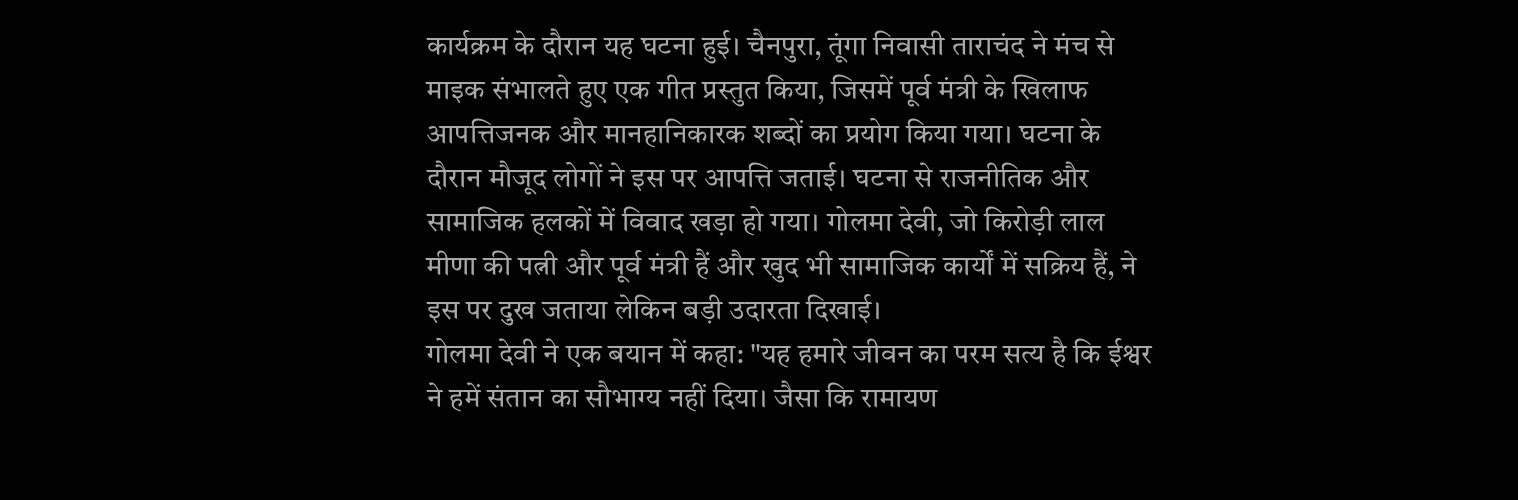कार्यक्रम के दौरान यह घटना हुई। चैनपुरा, तूंगा निवासी ताराचंद ने मंच से माइक संभालते हुए एक गीत प्रस्तुत किया, जिसमें पूर्व मंत्री के खिलाफ आपत्तिजनक और मानहानिकारक शब्दों का प्रयोग किया गया। घटना के दौरान मौजूद लोगों ने इस पर आपत्ति जताई। घटना से राजनीतिक और सामाजिक हलकों में विवाद खड़ा हो गया। गोलमा देवी, जो किरोड़ी लाल मीणा की पत्नी और पूर्व मंत्री हैं और खुद भी सामाजिक कार्यों में सक्रिय हैं, ने इस पर दुख जताया लेकिन बड़ी उदारता दिखाई।
गोलमा देवी ने एक बयान में कहा: "यह हमारे जीवन का परम सत्य है कि ईश्वर ने हमें संतान का सौभाग्य नहीं दिया। जैसा कि रामायण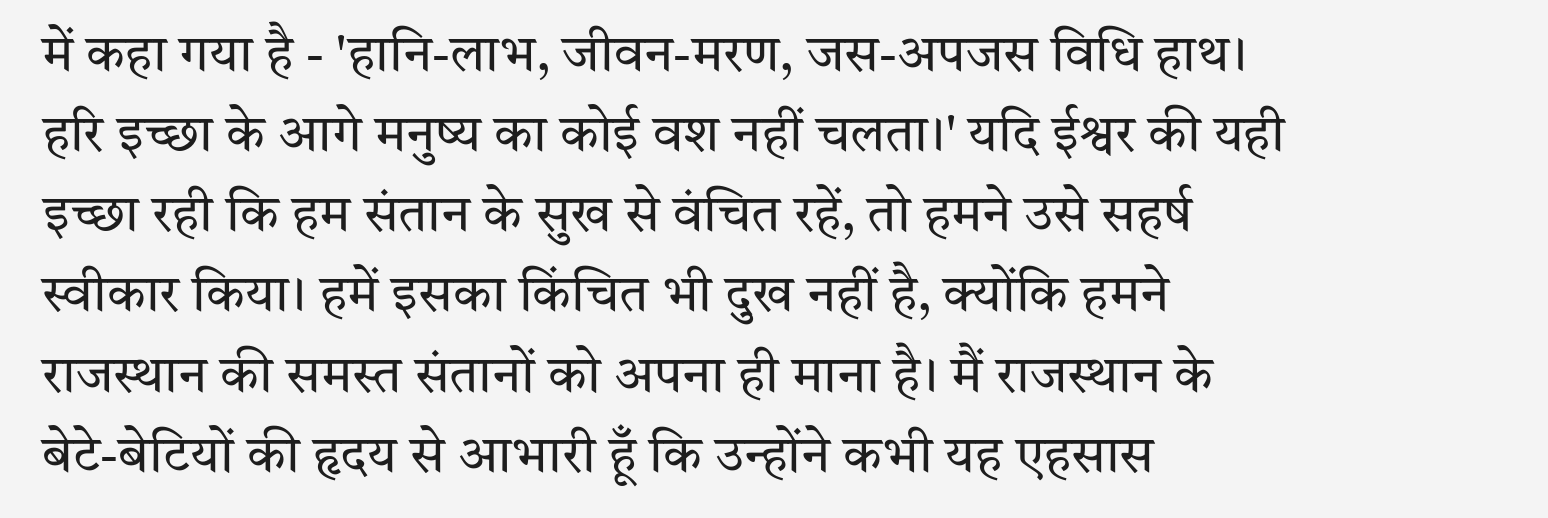में कहा गया है - 'हानि-लाभ, जीवन-मरण, जस-अपजस विधि हाथ। हरि इच्छा के आगे मनुष्य का कोई वश नहीं चलता।' यदि ईश्वर की यही इच्छा रही कि हम संतान के सुख से वंचित रहें, तो हमने उसे सहर्ष स्वीकार किया। हमें इसका किंचित भी दुख नहीं है, क्योंकि हमने राजस्थान की समस्त संतानों को अपना ही माना है। मैं राजस्थान के बेटे-बेटियों की हृदय से आभारी हूँ कि उन्होंने कभी यह एहसास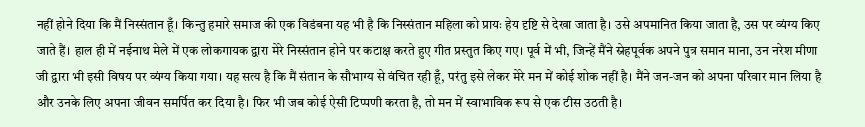नहीं होने दिया कि मैं निस्संतान हूँ। किन्तु हमारे समाज की एक विडंबना यह भी है कि निस्संतान महिला को प्रायः हेय दृष्टि से देखा जाता है। उसे अपमानित किया जाता है, उस पर व्यंग्य किए जाते हैं। हाल ही में नईनाथ मेले में एक लोकगायक द्वारा मेरे निस्संतान होने पर कटाक्ष करते हुए गीत प्रस्तुत किए गए। पूर्व में भी, जिन्हें मैंने स्नेहपूर्वक अपने पुत्र समान माना, उन नरेश मीणा जी द्वारा भी इसी विषय पर व्यंग्य किया गया। यह सत्य है कि मैं संतान के सौभाग्य से वंचित रही हूँ, परंतु इसे लेकर मेरे मन में कोई शोक नहीं है। मैंने जन-जन को अपना परिवार मान लिया है और उनके लिए अपना जीवन समर्पित कर दिया है। फिर भी जब कोई ऐसी टिप्पणी करता है, तो मन में स्वाभाविक रूप से एक टीस उठती है।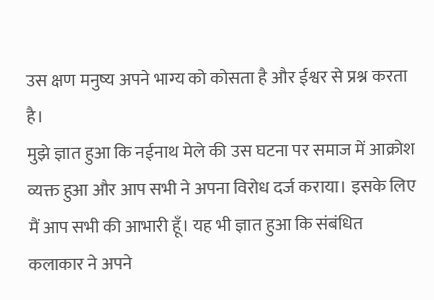उस क्षण मनुष्य अपने भाग्य को कोसता है और ईश्वर से प्रश्न करता है।
मुझे ज्ञात हुआ कि नईनाथ मेले की उस घटना पर समाज में आक्रोश व्यक्त हुआ और आप सभी ने अपना विरोध दर्ज कराया। इसके लिए मैं आप सभी की आभारी हूँ। यह भी ज्ञात हुआ कि संबंधित कलाकार ने अपने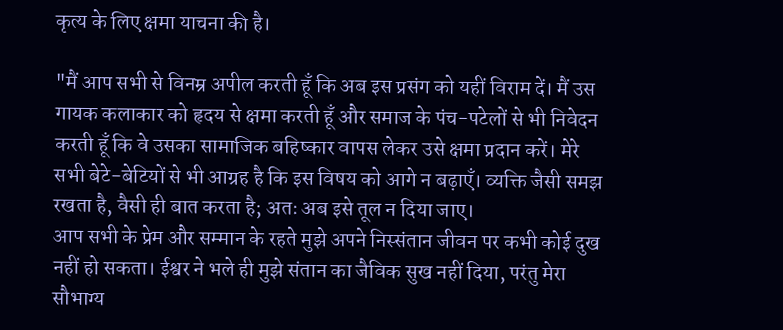कृत्य के लिए क्षमा याचना की है।

"मैं आप सभी से विनम्र अपील करती हूँ कि अब इस प्रसंग को यहीं विराम दें। मैं उस गायक कलाकार को हृदय से क्षमा करती हूँ और समाज के पंच-पटेलों से भी निवेदन करती हूँ कि वे उसका सामाजिक बहिष्कार वापस लेकर उसे क्षमा प्रदान करें। मेरे सभी बेटे-बेटियों से भी आग्रह है कि इस विषय को आगे न बढ़ाएँ। व्यक्ति जैसी समझ रखता है, वैसी ही बात करता है; अतः अब इसे तूल न दिया जाए।
आप सभी के प्रेम और सम्मान के रहते मुझे अपने निस्संतान जीवन पर कभी कोई दुख नहीं हो सकता। ईश्वर ने भले ही मुझे संतान का जैविक सुख नहीं दिया, परंतु मेरा सौभाग्य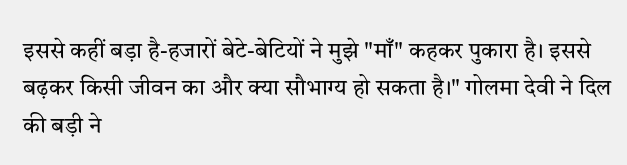इससे कहीं बड़ा है-हजारों बेटे-बेटियों ने मुझे "माँ" कहकर पुकारा है। इससे बढ़कर किसी जीवन का और क्या सौभाग्य हो सकता है।" गोलमा देवी ने दिल की बड़ी ने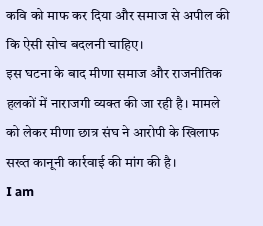कवि को माफ कर दिया और समाज से अपील की कि ऐसी सोच बदलनी चाहिए।
इस घटना के बाद मीणा समाज और राजनीतिक हलकों में नाराजगी व्यक्त की जा रही है। मामले को लेकर मीणा छात्र संघ ने आरोपी के खिलाफ सख्त कानूनी कार्रवाई की मांग की है।
I am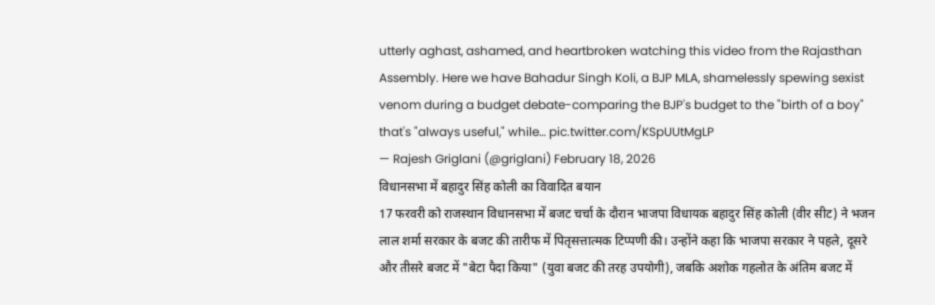utterly aghast, ashamed, and heartbroken watching this video from the Rajasthan Assembly. Here we have Bahadur Singh Koli, a BJP MLA, shamelessly spewing sexist venom during a budget debate-comparing the BJP's budget to the "birth of a boy" that's "always useful," while… pic.twitter.com/KSpUUtMgLP
— Rajesh Griglani (@griglani) February 18, 2026
विधानसभा में बहादुर सिंह कोली का विवादित बयान
17 फरवरी को राजस्थान विधानसभा में बजट चर्चा के दौरान भाजपा विधायक बहादुर सिंह कोली (वीर सीट) ने भजन लाल शर्मा सरकार के बजट की तारीफ में पितृसत्तात्मक टिप्पणी की। उन्होंने कहा कि भाजपा सरकार ने पहले, दूसरे और तीसरे बजट में "बेटा पैदा किया" (युवा बजट की तरह उपयोगी), जबकि अशोक गहलोत के अंतिम बजट में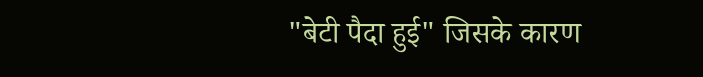"बेटी पैदा हुई" जिसके कारण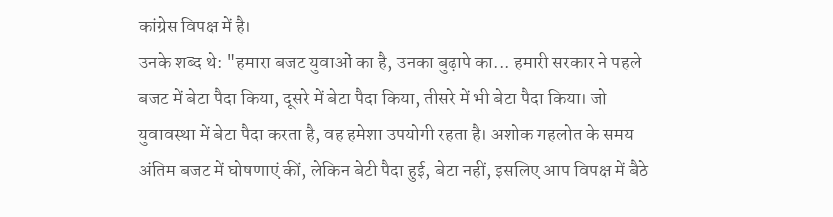कांग्रेस विपक्ष में है।
उनके शब्द थे: "हमारा बजट युवाओं का है, उनका बुढ़ापे का... हमारी सरकार ने पहले बजट में बेटा पैदा किया, दूसरे में बेटा पैदा किया, तीसरे में भी बेटा पैदा किया। जो युवावस्था में बेटा पैदा करता है, वह हमेशा उपयोगी रहता है। अशोक गहलोत के समय अंतिम बजट में घोषणाएं कीं, लेकिन बेटी पैदा हुई, बेटा नहीं, इसलिए आप विपक्ष में बैठे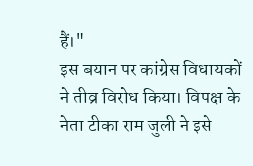हैं।"
इस बयान पर कांग्रेस विधायकों ने तीव्र विरोध किया। विपक्ष के नेता टीका राम जुली ने इसे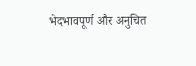भेदभावपूर्ण और अनुचित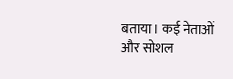बताया। कई नेताओं और सोशल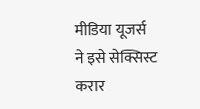मीडिया यूजर्स ने इसे सेक्सिस्ट करार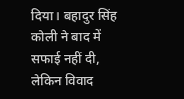दिया। बहादुर सिंह कोली ने बाद में सफाई नहीं दी, लेकिन विवाद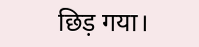छिड़ गया।